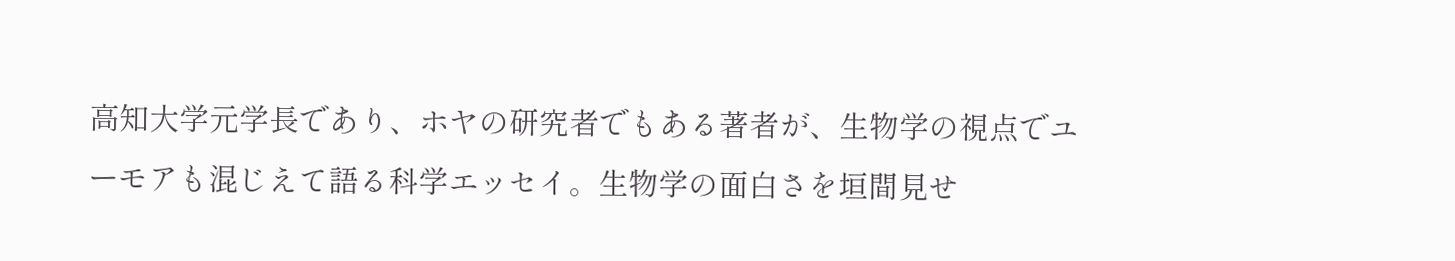高知大学元学長であり、ホヤの研究者でもある著者が、生物学の視点でユーモアも混じえて語る科学エッセイ。生物学の面白さを垣間見せ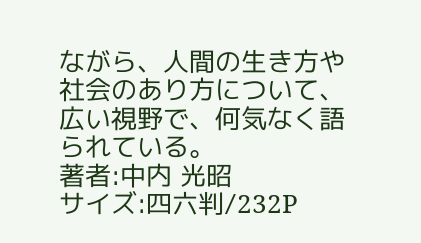ながら、人間の生き方や社会のあり方について、広い視野で、何気なく語られている。
著者:中内 光昭
サイズ:四六判/232P